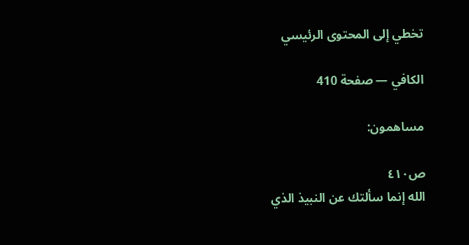تخطي إلى المحتوى الرئيسي

الكافي — صفحة 410

مساهمون:

ص٤١٠
الله إنما سألتك عن النبيذ الذي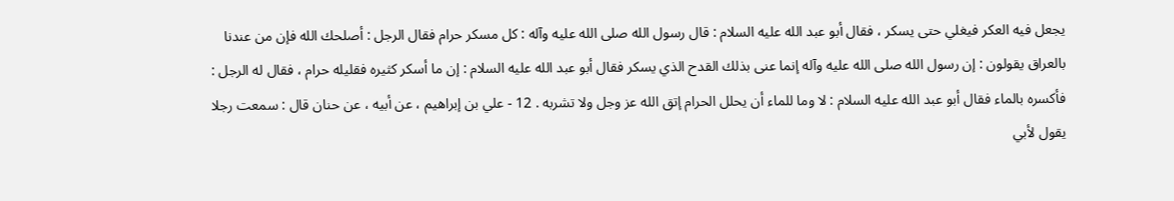يجعل فيه العكر فيغلي حتى يسكر ، فقال أبو عبد الله عليه السلام : قال رسول الله صلى الله عليه وآله : كل مسكر حرام فقال الرجل : أصلحك الله فإن من عندنا بالعراق يقولون : إن رسول الله صلى الله عليه وآله إنما عنى بذلك القدح الذي يسكر فقال أبو عبد الله عليه السلام : إن ما أسكر كثيره فقليله حرام ، فقال له الرجل : فأكسره بالماء فقال أبو عبد الله عليه السلام : لا وما للماء أن يحلل الحرام إتق الله عز وجل ولا تشربه . 12 - علي بن إبراهيم ، عن أبيه ، عن حنان قال : سمعت رجلا يقول لأبي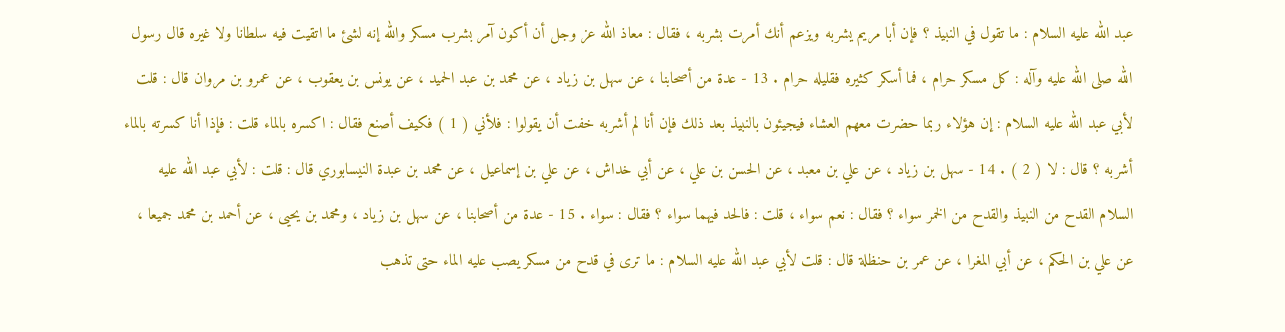عبد الله عليه السلام : ما تقول في النبيذ ؟ فإن أبا مريم يشربه ويزعم أنك أمرت بشربه ، فقال : معاذ الله عز وجل أن أكون آمر بشرب مسكر والله إنه لشئ ما اتقيت فيه سلطانا ولا غيره قال رسول الله صلى الله عليه وآله : كل مسكر حرام ، فما أسكر كثيره فقليله حرام . 13 - عدة من أصحابنا ، عن سهل بن زياد ، عن محمد بن عبد الحميد ، عن يونس بن يعقوب ، عن عمرو بن مروان قال : قلت لأبي عبد الله عليه السلام : إن هؤلاء ربما حضرت معهم العشاء فيجيئون بالنبيذ بعد ذلك فإن أنا لم أشربه خفت أن يقولوا : فلأني ( 1 ) فكيف أصنع فقال : اكسره بالماء قلت : فإذا أنا كسرته بالماء أشربه ؟ قال : لا ( 2 ) . 14 - سهل بن زياد ، عن علي بن معبد ، عن الحسن بن علي ، عن أبي خداش ، عن علي بن إسماعيل ، عن محمد بن عبدة النيسابوري قال : قلت : لأبي عبد الله عليه السلام القدح من النبيذ والقدح من الخمر سواء ؟ فقال : نعم سواء ، قلت : فالحد فيهما سواء ؟ فقال : سواء . 15 - عدة من أصحابنا ، عن سهل بن زياد ، ومحمد بن يحيى ، عن أحمد بن محمد جميعا ، عن علي بن الحكم ، عن أبي المغرا ، عن عمر بن حنظلة قال : قلت لأبي عبد الله عليه السلام : ما ترى في قدح من مسكر يصب عليه الماء حتى تذهب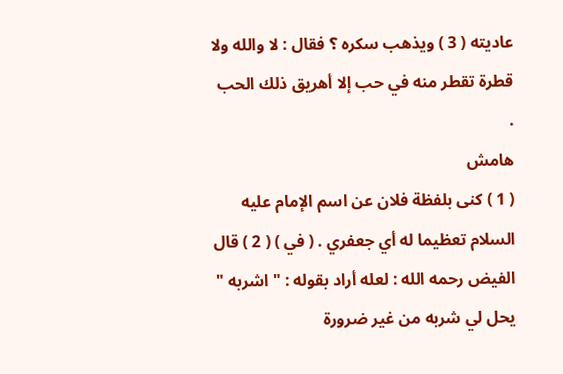عاديته ( 3 ) ويذهب سكره ؟ فقال : لا والله ولا قطرة تقطر منه في حب إلا أهريق ذلك الحب .
هامش
( 1 ) كنى بلفظة فلان عن اسم الإمام عليه السلام تعظيما له أي جعفري . ( في ) ( 2 ) قال الفيض رحمه الله : لعله أراد بقوله : " اشربه " يحل لي شربه من غير ضرورة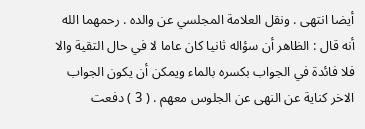أيضا انتهى . ونقل العلامة المجلسي عن والده . رحمهما الله أنه قال : الظاهر أن سؤاله ثانيا كان عاما لا في حال التقية والا فلا فائدة في الجواب بكسره بالماء ويمكن أن يكون الجواب الاخر كناية عن النهى عن الجلوس معهم . ( 3 ) دفعت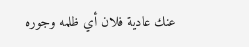عنك عادية فلان أي ظلمه وجوره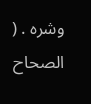وشره . ( الصحاح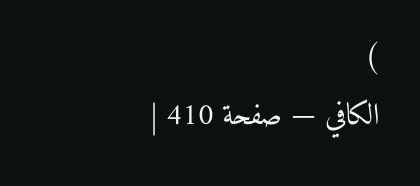)
الكافي — صفحة 410 |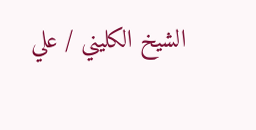الشيخ الكليني / علي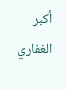أكبر الغفاري